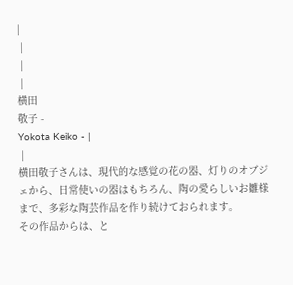|
 |
 |
 |
横田
敬子 -
Yokota Keiko - |
 |
横田敬子さんは、現代的な感覚の花の器、灯りのオブジェから、日常使いの器はもちろん、陶の愛らしいお雛様まで、多彩な陶芸作品を作り続けておられます。
その作品からは、と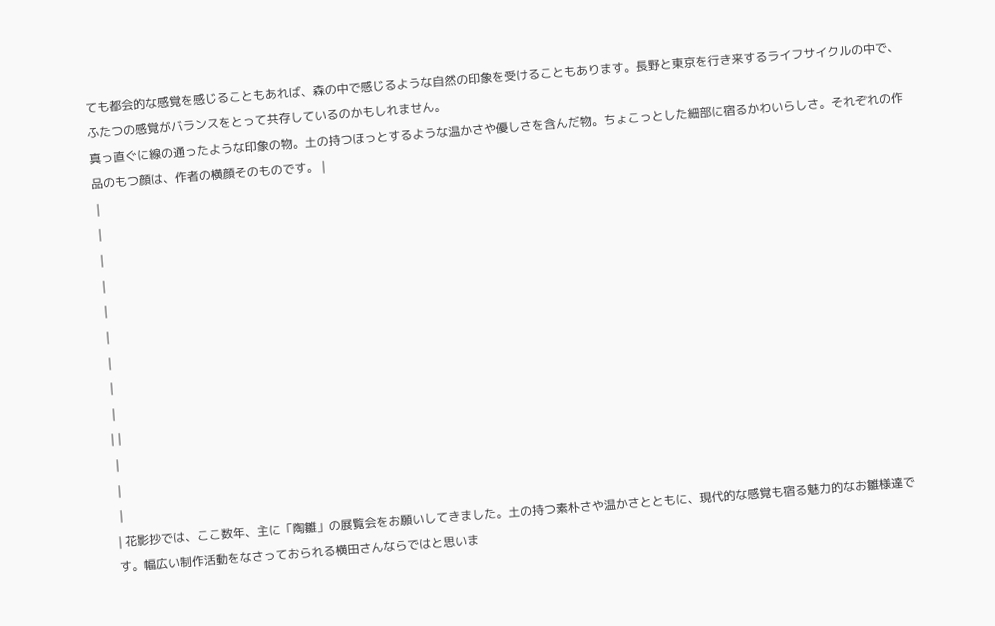ても都会的な感覚を感じることもあれば、森の中で感じるような自然の印象を受けることもあります。長野と東京を行き来するライフサイクルの中で、ふたつの感覚がバランスをとって共存しているのかもしれません。
真っ直ぐに線の通ったような印象の物。土の持つほっとするような温かさや優しさを含んだ物。ちょこっとした細部に宿るかわいらしさ。それぞれの作品のもつ顔は、作者の横顔そのものです。 |
 |
 |
 |
 |
 |
 |
 |
 |
 |
| |
 |
 |
 |
| 花影抄では、ここ数年、主に「陶雛」の展覧会をお願いしてきました。土の持つ素朴さや温かさとともに、現代的な感覚も宿る魅力的なお雛様達です。幅広い制作活動をなさっておられる横田さんならではと思いま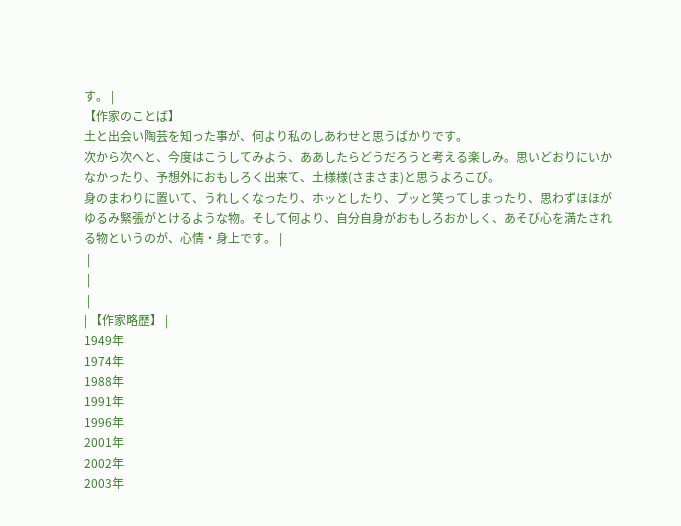す。 |
【作家のことば】
土と出会い陶芸を知った事が、何より私のしあわせと思うばかりです。
次から次へと、今度はこうしてみよう、ああしたらどうだろうと考える楽しみ。思いどおりにいかなかったり、予想外におもしろく出来て、土様様(さまさま)と思うよろこび。
身のまわりに置いて、うれしくなったり、ホッとしたり、プッと笑ってしまったり、思わずほほがゆるみ緊張がとけるような物。そして何より、自分自身がおもしろおかしく、あそび心を満たされる物というのが、心情・身上です。 |
 |
 |
 |
| 【作家略歴】 |
1949年
1974年
1988年
1991年
1996年
2001年
2002年
2003年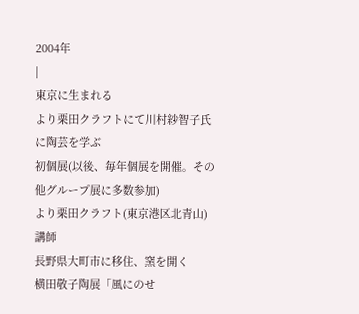2004年
|
東京に生まれる
より栗田クラフトにて川村紗智子氏に陶芸を学ぶ
初個展(以後、毎年個展を開催。その他グループ展に多数参加)
より栗田クラフト(東京港区北青山)講師
長野県大町市に移住、窯を開く
横田敬子陶展「風にのせ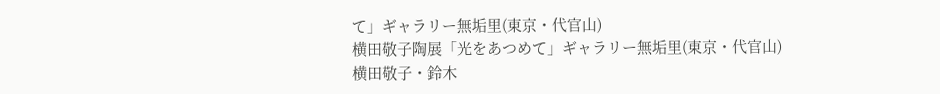て」ギャラリー無垢里(東京・代官山)
横田敬子陶展「光をあつめて」ギャラリー無垢里(東京・代官山)
横田敬子・鈴木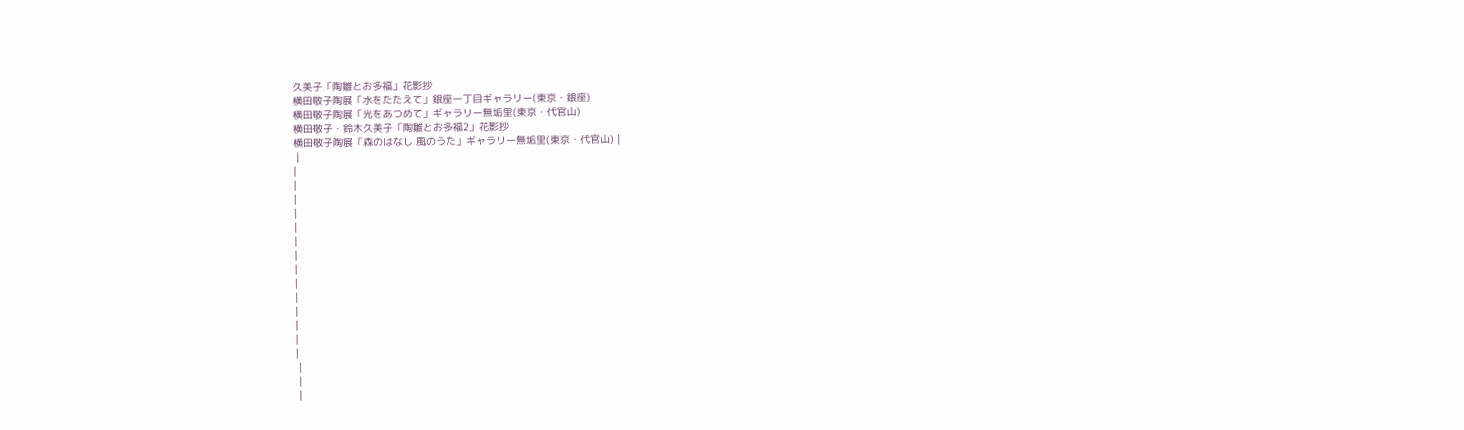久美子「陶雛とお多福」花影抄
横田敬子陶展「水をたたえて」銀座一丁目ギャラリー(東京・銀座)
横田敬子陶展「光をあつめて」ギャラリー無垢里(東京・代官山)
横田敬子・鈴木久美子「陶雛とお多福2」花影抄
横田敬子陶展「森のはなし 風のうた」ギャラリー無垢里(東京・代官山) |
 |
|
|
|
|
|
|
|
|
|
|
|
|
|
|
 |
 |
 |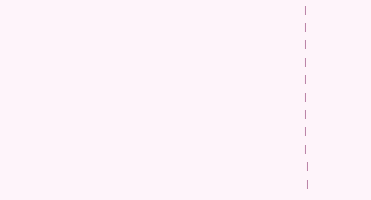|
|
|
|
|
|
|
|
|
 |
 |